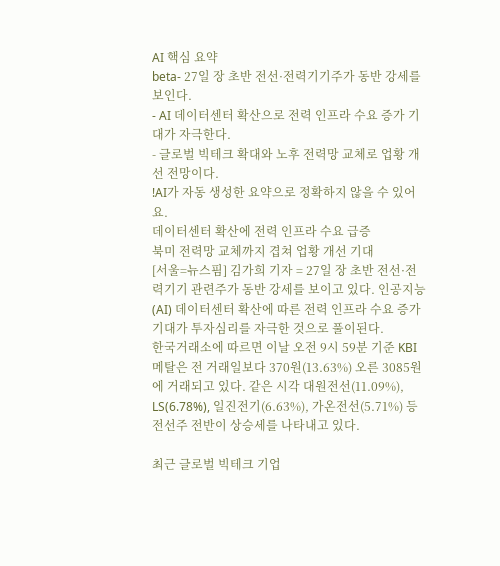AI 핵심 요약
beta- 27일 장 초반 전선·전력기기주가 동반 강세를 보인다.
- AI 데이터센터 확산으로 전력 인프라 수요 증가 기대가 자극한다.
- 글로벌 빅테크 확대와 노후 전력망 교체로 업황 개선 전망이다.
!AI가 자동 생성한 요약으로 정확하지 않을 수 있어요.
데이터센터 확산에 전력 인프라 수요 급증
북미 전력망 교체까지 겹쳐 업황 개선 기대
[서울=뉴스핌] 김가희 기자 = 27일 장 초반 전선·전력기기 관련주가 동반 강세를 보이고 있다. 인공지능(AI) 데이터센터 확산에 따른 전력 인프라 수요 증가 기대가 투자심리를 자극한 것으로 풀이된다.
한국거래소에 따르면 이날 오전 9시 59분 기준 KBI메탈은 전 거래일보다 370원(13.63%) 오른 3085원에 거래되고 있다. 같은 시각 대원전선(11.09%), LS(6.78%), 일진전기(6.63%), 가온전선(5.71%) 등 전선주 전반이 상승세를 나타내고 있다.

최근 글로벌 빅테크 기업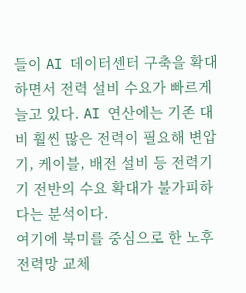들이 AI 데이터센터 구축을 확대하면서 전력 설비 수요가 빠르게 늘고 있다. AI 연산에는 기존 대비 훨씬 많은 전력이 필요해 변압기, 케이블, 배전 설비 등 전력기기 전반의 수요 확대가 불가피하다는 분석이다.
여기에 북미를 중심으로 한 노후 전력망 교체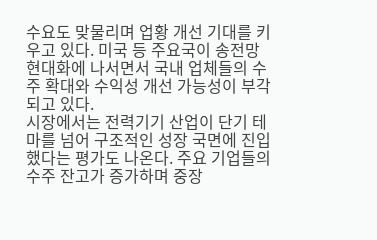수요도 맞물리며 업황 개선 기대를 키우고 있다. 미국 등 주요국이 송전망 현대화에 나서면서 국내 업체들의 수주 확대와 수익성 개선 가능성이 부각되고 있다.
시장에서는 전력기기 산업이 단기 테마를 넘어 구조적인 성장 국면에 진입했다는 평가도 나온다. 주요 기업들의 수주 잔고가 증가하며 중장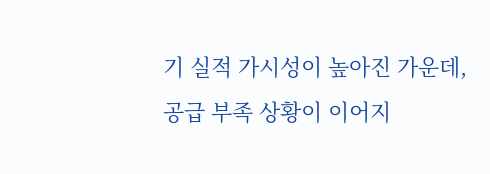기 실적 가시성이 높아진 가운데, 공급 부족 상황이 이어지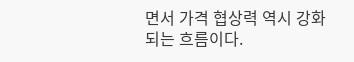면서 가격 협상력 역시 강화되는 흐름이다.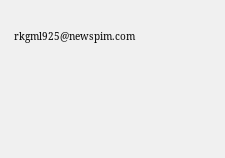rkgml925@newspim.com